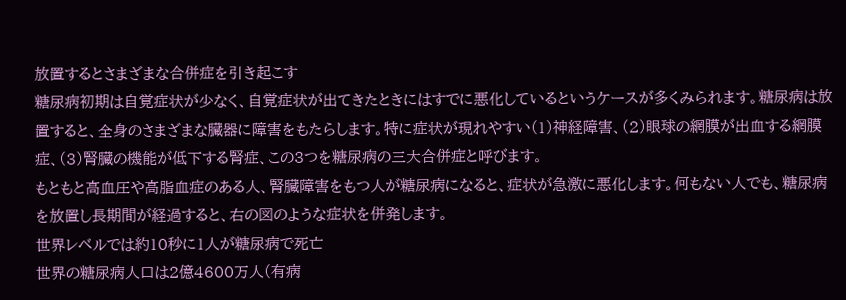放置するとさまざまな合併症を引き起こす
糖尿病初期は自覚症状が少なく、自覚症状が出てきたときにはすでに悪化しているというケースが多くみられます。糖尿病は放置すると、全身のさまざまな臓器に障害をもたらします。特に症状が現れやすい(1)神経障害、(2)眼球の網膜が出血する網膜症、(3)腎臓の機能が低下する腎症、この3つを糖尿病の三大合併症と呼びます。
もともと高血圧や高脂血症のある人、腎臓障害をもつ人が糖尿病になると、症状が急激に悪化します。何もない人でも、糖尿病を放置し長期間が経過すると、右の図のような症状を併発します。
世界レベルでは約10秒に1人が糖尿病で死亡
世界の糖尿病人口は2億4600万人(有病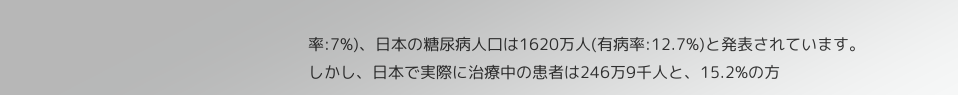率:7%)、日本の糖尿病人口は1620万人(有病率:12.7%)と発表されています。
しかし、日本で実際に治療中の患者は246万9千人と、15.2%の方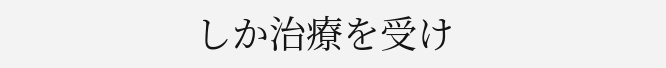しか治療を受け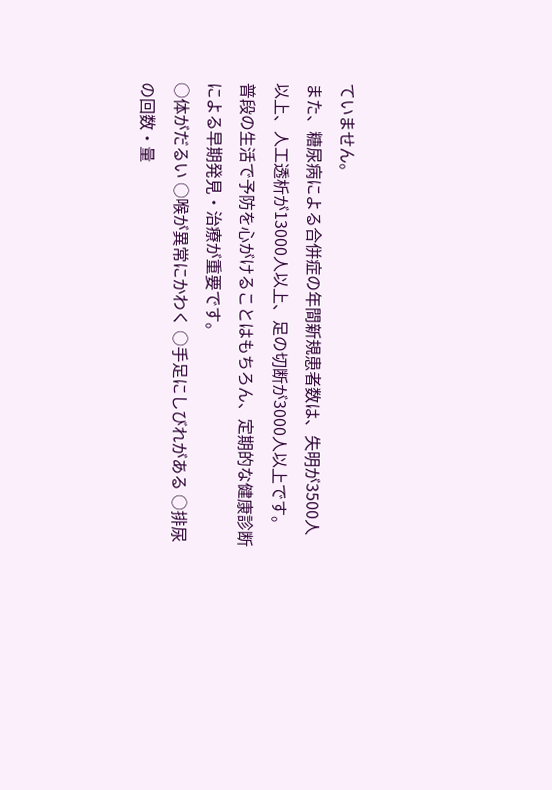ていません。
また、糖尿病による合併症の年間新規患者数は、失明が3500人以上、人工透析が13000人以上、足の切断が3000人以上です。
普段の生活で予防を心がけることはもちろん、定期的な健康診断による早期発見・治療が重要です。
○体がだるい ○喉が異常にかわく ○手足にしびれがある ○排尿の回数・量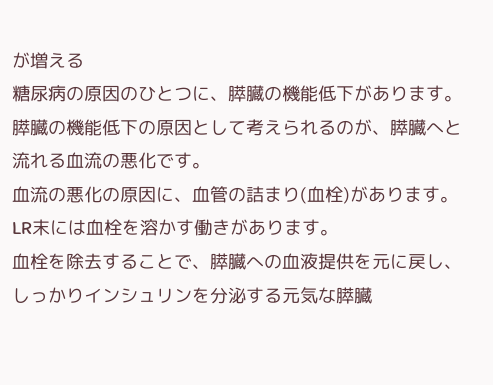が増える
糖尿病の原因のひとつに、膵臓の機能低下があります。
膵臓の機能低下の原因として考えられるのが、膵臓へと流れる血流の悪化です。
血流の悪化の原因に、血管の詰まり(血栓)があります。
LR末には血栓を溶かす働きがあります。
血栓を除去することで、膵臓への血液提供を元に戻し、しっかりインシュリンを分泌する元気な膵臓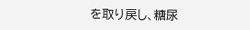を取り戻し、糖尿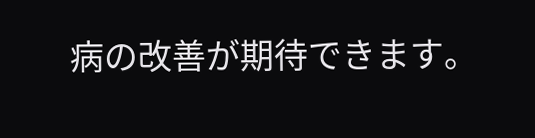病の改善が期待できます。